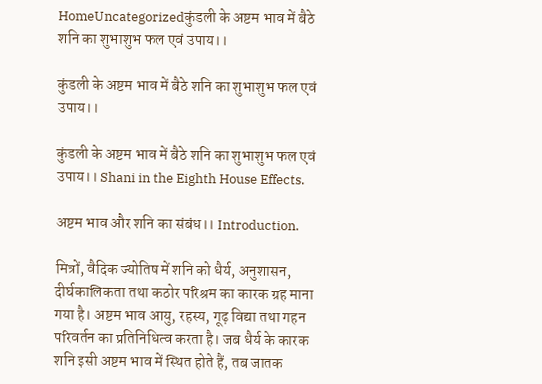HomeUncategorizedकुंडली के अष्टम भाव में बैठे शनि का शुभाशुभ फल एवं उपाय।।

कुंडली के अष्टम भाव में बैठे शनि का शुभाशुभ फल एवं उपाय।।

कुंडली के अष्टम भाव में बैठे शनि का शुभाशुभ फल एवं उपाय।। Shani in the Eighth House Effects.

अष्टम भाव और शनि का संबंध।। Introduction.

मित्रों, वैदिक ज्योतिष में शनि को धैर्य, अनुशासन, दीर्घकालिकता तथा कठोर परिश्रम का कारक ग्रह माना गया है। अष्टम भाव आयु, रहस्य, गूढ़ विद्या तथा गहन परिवर्तन का प्रतिनिधित्व करता है। जब धैर्य के कारक शनि इसी अष्टम भाव में स्थित होते हैं, तब जातक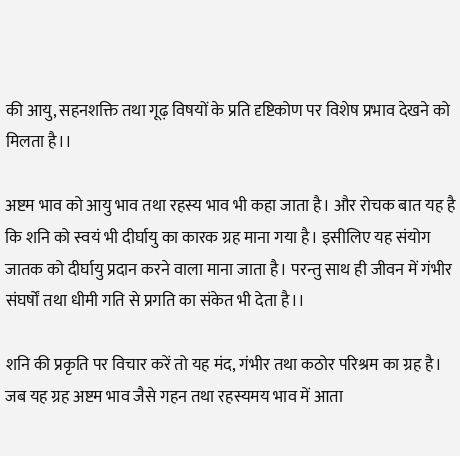की आयु, सहनशक्ति तथा गूढ़ विषयों के प्रति दृष्टिकोण पर विशेष प्रभाव देखने को मिलता है।।

अष्टम भाव को आयु भाव तथा रहस्य भाव भी कहा जाता है। और रोचक बात यह है कि शनि को स्वयं भी दीर्घायु का कारक ग्रह माना गया है। इसीलिए यह संयोग जातक को दीर्घायु प्रदान करने वाला माना जाता है। परन्तु साथ ही जीवन में गंभीर संघर्षों तथा धीमी गति से प्रगति का संकेत भी देता है।।

शनि की प्रकृति पर विचार करें तो यह मंद, गंभीर तथा कठोर परिश्रम का ग्रह है। जब यह ग्रह अष्टम भाव जैसे गहन तथा रहस्यमय भाव में आता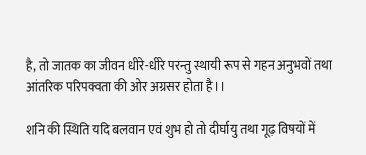है, तो जातक का जीवन धीरे-धीरे परन्तु स्थायी रूप से गहन अनुभवों तथा आंतरिक परिपक्वता की ओर अग्रसर होता है।।

शनि की स्थिति यदि बलवान एवं शुभ हो तो दीर्घायु तथा गूढ़ विषयों में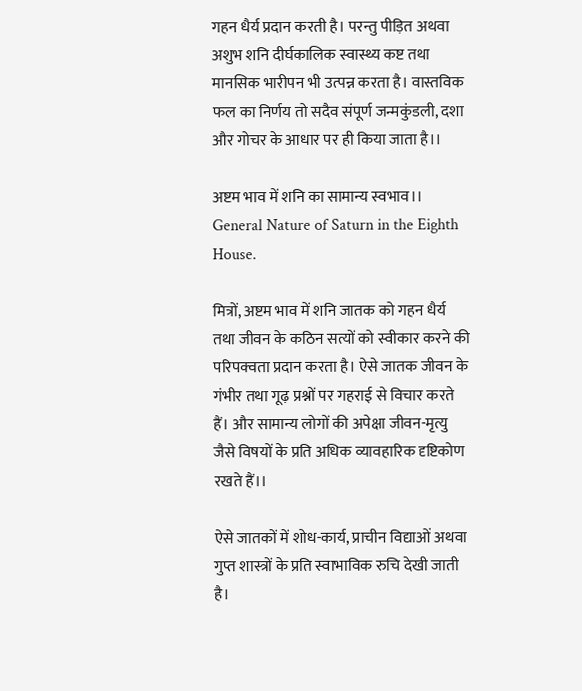गहन धैर्य प्रदान करती है। परन्तु पीड़ित अथवा अशुभ शनि दीर्घकालिक स्वास्थ्य कष्ट तथा मानसिक भारीपन भी उत्पन्न करता है। वास्तविक फल का निर्णय तो सदैव संपूर्ण जन्मकुंडली, दशा और गोचर के आधार पर ही किया जाता है।।

अष्टम भाव में शनि का सामान्य स्वभाव।। General Nature of Saturn in the Eighth House.

मित्रों, अष्टम भाव में शनि जातक को गहन धैर्य तथा जीवन के कठिन सत्यों को स्वीकार करने की परिपक्वता प्रदान करता है। ऐसे जातक जीवन के गंभीर तथा गूढ़ प्रश्नों पर गहराई से विचार करते हैं। और सामान्य लोगों की अपेक्षा जीवन-मृत्यु जैसे विषयों के प्रति अधिक व्यावहारिक दृष्टिकोण रखते हैं।।

ऐसे जातकों में शोध-कार्य, प्राचीन विद्याओं अथवा गुप्त शास्त्रों के प्रति स्वाभाविक रुचि देखी जाती है।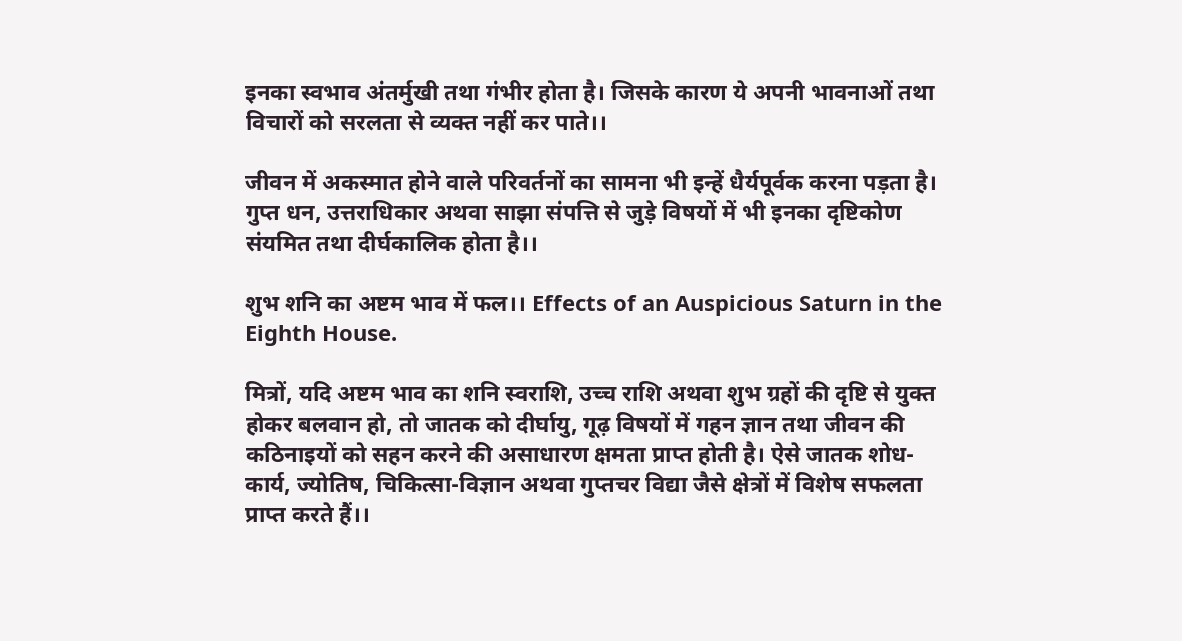इनका स्वभाव अंतर्मुखी तथा गंभीर होता है। जिसके कारण ये अपनी भावनाओं तथा विचारों को सरलता से व्यक्त नहीं कर पाते।।

जीवन में अकस्मात होने वाले परिवर्तनों का सामना भी इन्हें धैर्यपूर्वक करना पड़ता है। गुप्त धन, उत्तराधिकार अथवा साझा संपत्ति से जुड़े विषयों में भी इनका दृष्टिकोण संयमित तथा दीर्घकालिक होता है।।

शुभ शनि का अष्टम भाव में फल।। Effects of an Auspicious Saturn in the Eighth House.

मित्रों, यदि अष्टम भाव का शनि स्वराशि, उच्च राशि अथवा शुभ ग्रहों की दृष्टि से युक्त होकर बलवान हो, तो जातक को दीर्घायु, गूढ़ विषयों में गहन ज्ञान तथा जीवन की कठिनाइयों को सहन करने की असाधारण क्षमता प्राप्त होती है। ऐसे जातक शोध-कार्य, ज्योतिष, चिकित्सा-विज्ञान अथवा गुप्तचर विद्या जैसे क्षेत्रों में विशेष सफलता प्राप्त करते हैं।।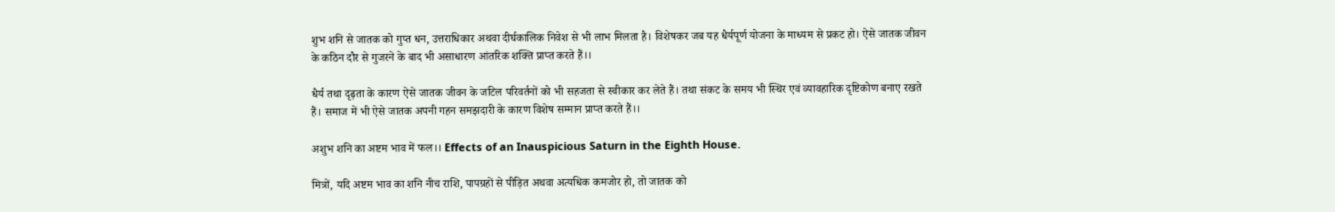शुभ शनि से जातक को गुप्त धन, उत्तराधिकार अथवा दीर्घकालिक निवेश से भी लाभ मिलता है। विशेषकर जब यह धैर्यपूर्ण योजना के माध्यम से प्रकट हो। ऐसे जातक जीवन के कठिन दौर से गुजरने के बाद भी असाधारण आंतरिक शक्ति प्राप्त करते हैं।।

धैर्य तथा दृढ़ता के कारण ऐसे जातक जीवन के जटिल परिवर्तनों को भी सहजता से स्वीकार कर लेते हैं। तथा संकट के समय भी स्थिर एवं व्यावहारिक दृष्टिकोण बनाए रखते हैं। समाज में भी ऐसे जातक अपनी गहन समझदारी के कारण विशेष सम्मान प्राप्त करते हैं।।

अशुभ शनि का अष्टम भाव में फल।। Effects of an Inauspicious Saturn in the Eighth House.

मित्रों, यदि अष्टम भाव का शनि नीच राशि, पापग्रहों से पीड़ित अथवा अत्यधिक कमजोर हो, तो जातक को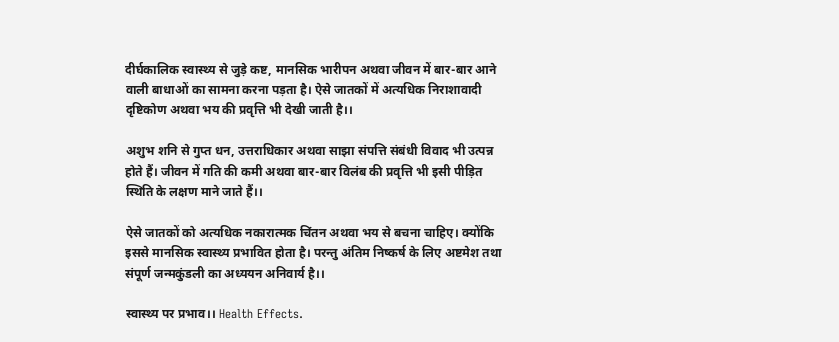दीर्घकालिक स्वास्थ्य से जुड़े कष्ट, मानसिक भारीपन अथवा जीवन में बार-बार आने वाली बाधाओं का सामना करना पड़ता है। ऐसे जातकों में अत्यधिक निराशावादी दृष्टिकोण अथवा भय की प्रवृत्ति भी देखी जाती है।।

अशुभ शनि से गुप्त धन, उत्तराधिकार अथवा साझा संपत्ति संबंधी विवाद भी उत्पन्न होते हैं। जीवन में गति की कमी अथवा बार-बार विलंब की प्रवृत्ति भी इसी पीड़ित स्थिति के लक्षण माने जाते हैं।।

ऐसे जातकों को अत्यधिक नकारात्मक चिंतन अथवा भय से बचना चाहिए। क्योंकि इससे मानसिक स्वास्थ्य प्रभावित होता है। परन्तु अंतिम निष्कर्ष के लिए अष्टमेश तथा संपूर्ण जन्मकुंडली का अध्ययन अनिवार्य है।।

स्वास्थ्य पर प्रभाव।। Health Effects.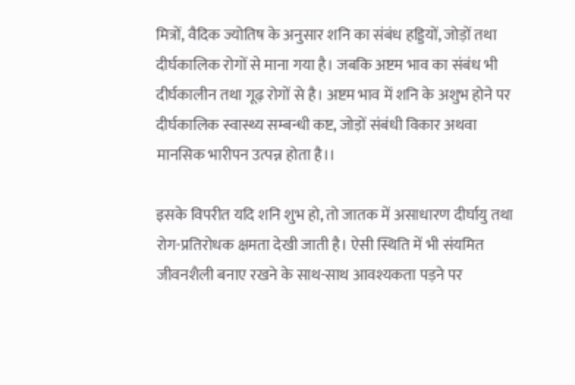मित्रों, वैदिक ज्योतिष के अनुसार शनि का संबंध हड्डियों, जोड़ों तथा दीर्घकालिक रोगों से माना गया है। जबकि अष्टम भाव का संबंध भी दीर्घकालीन तथा गूढ़ रोगों से है। अष्टम भाव में शनि के अशुभ होने पर दीर्घकालिक स्वास्थ्य सम्बन्धी कष्ट, जोड़ों संबंधी विकार अथवा मानसिक भारीपन उत्पन्न होता है।।

इसके विपरीत यदि शनि शुभ हो, तो जातक में असाधारण दीर्घायु तथा रोग-प्रतिरोधक क्षमता देखी जाती है। ऐसी स्थिति में भी संयमित जीवनशैली बनाए रखने के साथ-साथ आवश्यकता पड़ने पर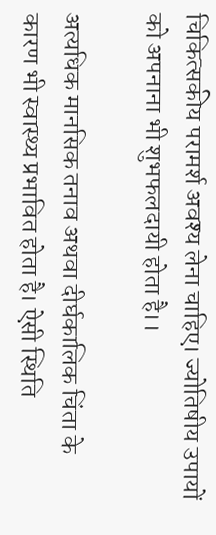चिकित्सकीय परामर्श अवश्य लेना चाहिए। ज्योतिषीय उपायों को अपनाना भी शुभफलदायी होता है।।

अत्यधिक मानसिक तनाव अथवा दीर्घकालिक चिंता के कारण भी स्वास्थ्य प्रभावित होता है। ऐसी स्थिति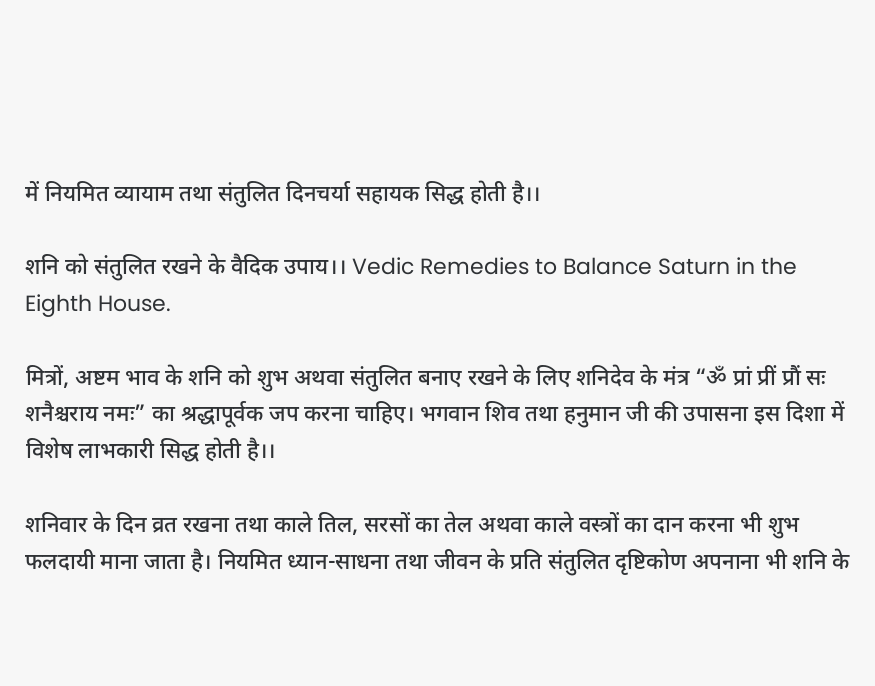में नियमित व्यायाम तथा संतुलित दिनचर्या सहायक सिद्ध होती है।।

शनि को संतुलित रखने के वैदिक उपाय।। Vedic Remedies to Balance Saturn in the Eighth House.

मित्रों, अष्टम भाव के शनि को शुभ अथवा संतुलित बनाए रखने के लिए शनिदेव के मंत्र “ॐ प्रां प्रीं प्रौं सः शनैश्चराय नमः” का श्रद्धापूर्वक जप करना चाहिए। भगवान शिव तथा हनुमान जी की उपासना इस दिशा में विशेष लाभकारी सिद्ध होती है।।

शनिवार के दिन व्रत रखना तथा काले तिल, सरसों का तेल अथवा काले वस्त्रों का दान करना भी शुभ फलदायी माना जाता है। नियमित ध्यान-साधना तथा जीवन के प्रति संतुलित दृष्टिकोण अपनाना भी शनि के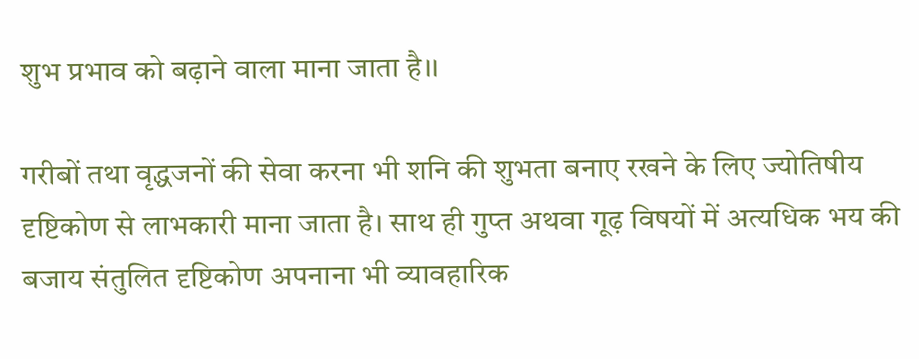शुभ प्रभाव को बढ़ाने वाला माना जाता है।।

गरीबों तथा वृद्धजनों की सेवा करना भी शनि की शुभता बनाए रखने के लिए ज्योतिषीय दृष्टिकोण से लाभकारी माना जाता है। साथ ही गुप्त अथवा गूढ़ विषयों में अत्यधिक भय की बजाय संतुलित दृष्टिकोण अपनाना भी व्यावहारिक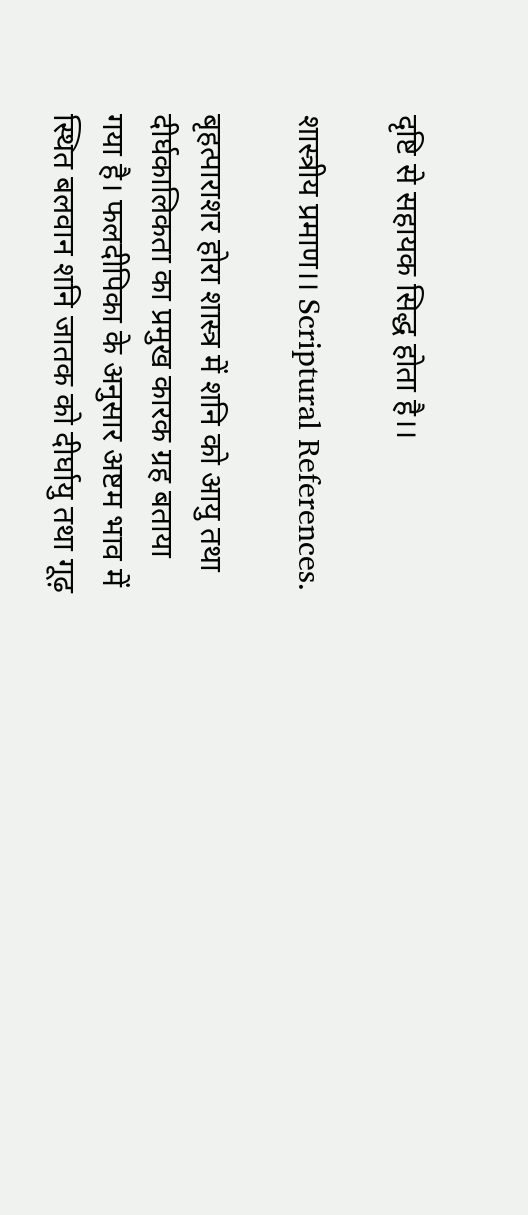दृष्टि से सहायक सिद्ध होता है।।

शास्त्रीय प्रमाण।। Scriptural References.

बृहत्पाराशर होरा शास्त्र में शनि को आयु तथा दीर्घकालिकता का प्रमुख कारक ग्रह बताया गया है। फलदीपिका के अनुसार अष्टम भाव में स्थित बलवान शनि जातक को दीर्घायु तथा गूढ़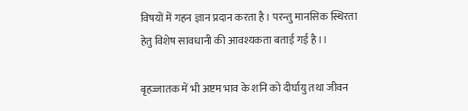विषयों में गहन ज्ञान प्रदान करता है। परन्तु मानसिक स्थिरता हेतु विशेष सावधानी की आवश्यकता बताई गई है।।

बृहज्जातक में भी अष्टम भाव के शनि को दीर्घायु तथा जीवन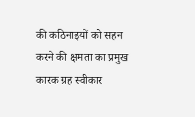की कठिनाइयों को सहन करने की क्षमता का प्रमुख कारक ग्रह स्वीकार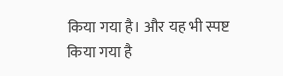किया गया है। और यह भी स्पष्ट किया गया है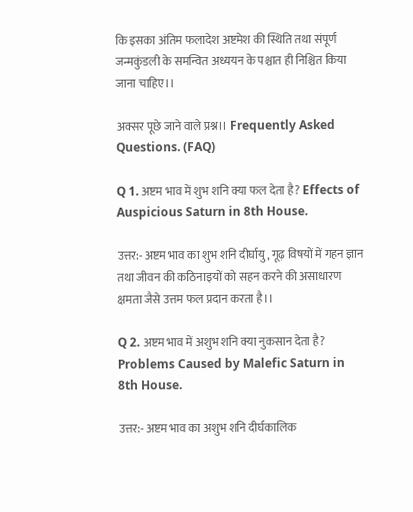कि इसका अंतिम फलादेश अष्टमेश की स्थिति तथा संपूर्ण जन्मकुंडली के समन्वित अध्ययन के पश्चात ही निश्चित किया जाना चाहिए।।

अक्सर पूछे जाने वाले प्रश्न।। Frequently Asked Questions. (FAQ)

Q 1. अष्टम भाव में शुभ शनि क्या फल देता है? Effects of Auspicious Saturn in 8th House.

उत्तर:- अष्टम भाव का शुभ शनि दीर्घायु, गूढ़ विषयों में गहन ज्ञान तथा जीवन की कठिनाइयों को सहन करने की असाधारण क्षमता जैसे उत्तम फल प्रदान करता है।।

Q 2. अष्टम भाव में अशुभ शनि क्या नुकसान देता है? Problems Caused by Malefic Saturn in 8th House.

उत्तर:- अष्टम भाव का अशुभ शनि दीर्घकालिक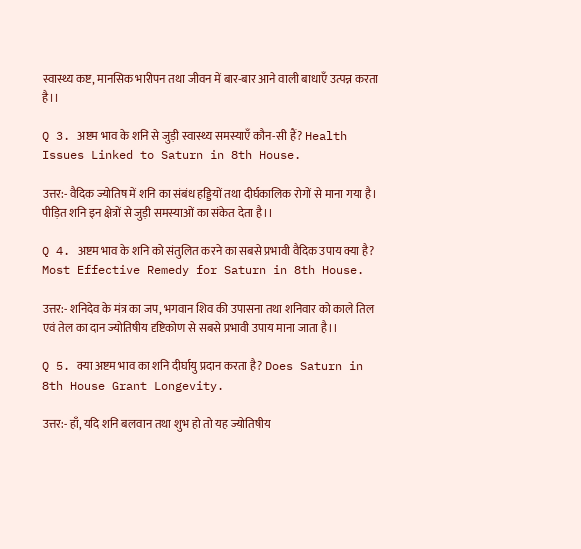स्वास्थ्य कष्ट, मानसिक भारीपन तथा जीवन में बार-बार आने वाली बाधाएँ उत्पन्न करता है।।

Q 3. अष्टम भाव के शनि से जुड़ी स्वास्थ्य समस्याएँ कौन-सी हैं? Health Issues Linked to Saturn in 8th House.

उत्तर:- वैदिक ज्योतिष में शनि का संबंध हड्डियों तथा दीर्घकालिक रोगों से माना गया है। पीड़ित शनि इन क्षेत्रों से जुड़ी समस्याओं का संकेत देता है।।

Q 4. अष्टम भाव के शनि को संतुलित करने का सबसे प्रभावी वैदिक उपाय क्या है? Most Effective Remedy for Saturn in 8th House.

उत्तर:- शनिदेव के मंत्र का जप, भगवान शिव की उपासना तथा शनिवार को काले तिल एवं तेल का दान ज्योतिषीय दृष्टिकोण से सबसे प्रभावी उपाय माना जाता है।।

Q 5. क्या अष्टम भाव का शनि दीर्घायु प्रदान करता है? Does Saturn in 8th House Grant Longevity.

उत्तर:- हाँ, यदि शनि बलवान तथा शुभ हो तो यह ज्योतिषीय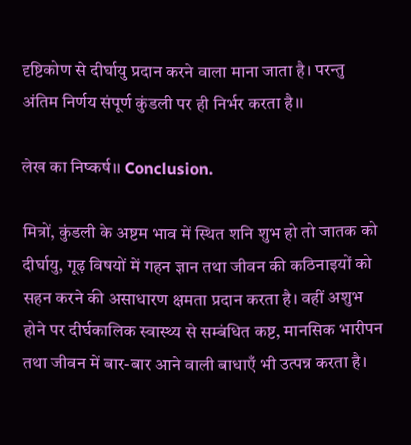दृष्टिकोण से दीर्घायु प्रदान करने वाला माना जाता है। परन्तु अंतिम निर्णय संपूर्ण कुंडली पर ही निर्भर करता है।।

लेख का निष्कर्ष।। Conclusion.

मित्रों, कुंडली के अष्टम भाव में स्थित शनि शुभ हो तो जातक को दीर्घायु, गूढ़ विषयों में गहन ज्ञान तथा जीवन की कठिनाइयों को सहन करने की असाधारण क्षमता प्रदान करता है। वहीं अशुभ होने पर दीर्घकालिक स्वास्थ्य से सम्बंधित कष्ट, मानसिक भारीपन तथा जीवन में बार-बार आने वाली बाधाएँ भी उत्पन्न करता है।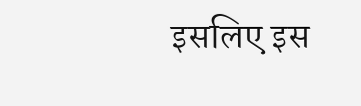इसलिए इस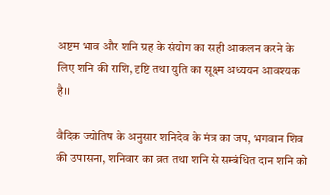अष्टम भाव और शनि ग्रह के संयोग का सही आकलन करने के लिए शनि की राशि, दृष्टि तथा युति का सूक्ष्म अध्ययन आवश्यक है।।

वैदिक ज्योतिष के अनुसार शनिदेव के मंत्र का जप, भगवान शिव की उपासना, शनिवार का व्रत तथा शनि से सम्बंधित दान शनि को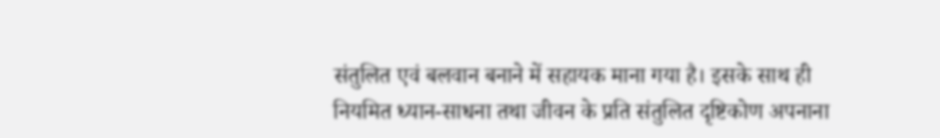संतुलित एवं बलवान बनाने में सहायक माना गया है। इसके साथ ही नियमित ध्यान-साधना तथा जीवन के प्रति संतुलित दृष्टिकोण अपनाना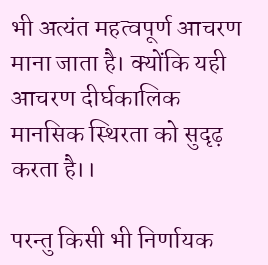भी अत्यंत महत्वपूर्ण आचरण माना जाता है। क्योंकि यही आचरण दीर्घकालिक मानसिक स्थिरता को सुदृढ़ करता है।।

परन्तु किसी भी निर्णायक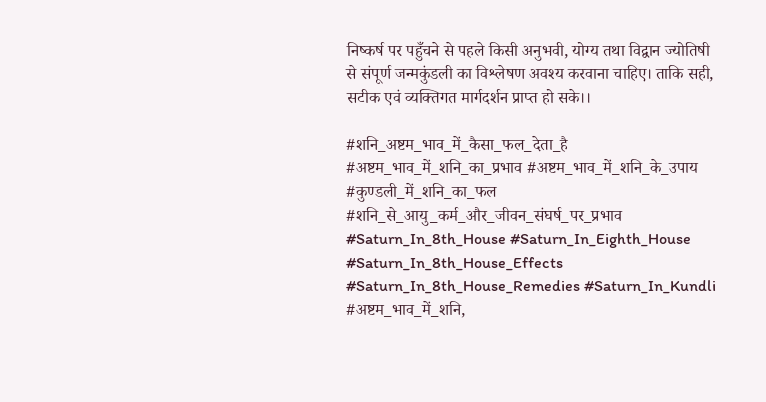निष्कर्ष पर पहुँचने से पहले किसी अनुभवी, योग्य तथा विद्वान ज्योतिषी से संपूर्ण जन्मकुंडली का विश्लेषण अवश्य करवाना चाहिए। ताकि सही, सटीक एवं व्यक्तिगत मार्गदर्शन प्राप्त हो सके।।

#शनि_अष्टम_भाव_में_कैसा_फल_देता_है #अष्टम_भाव_में_शनि_का_प्रभाव #अष्टम_भाव_में_शनि_के_उपाय #कुण्डली_में_शनि_का_फल #शनि_से_आयु_कर्म_और_जीवन_संघर्ष_पर_प्रभाव #Saturn_In_8th_House #Saturn_In_Eighth_House #Saturn_In_8th_House_Effects #Saturn_In_8th_House_Remedies #Saturn_In_Kundli #अष्टम_भाव_में_शनि,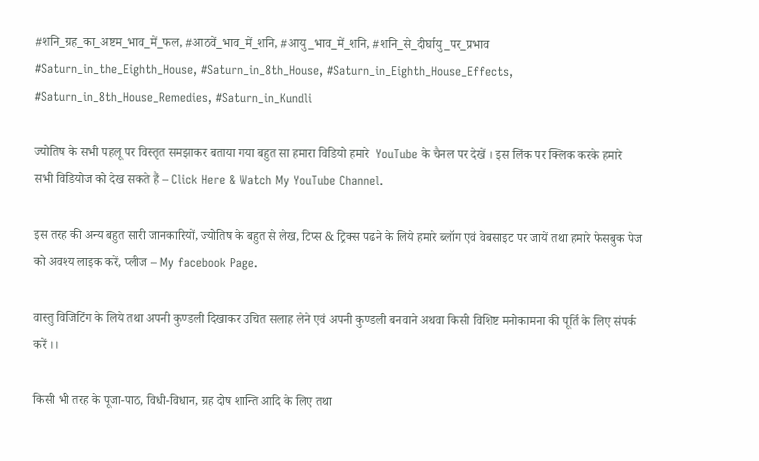#शनि_ग्रह_का_अष्टम_भाव_में_फल, #आठवें_भाव_में_शनि, #आयु_भाव_में_शनि, #शनि_से_दीर्घायु_पर_प्रभाव #Saturn_in_the_Eighth_House, #Saturn_in_8th_House, #Saturn_in_Eighth_House_Effects, #Saturn_in_8th_House_Remedies, #Saturn_in_Kundli

ज्योतिष के सभी पहलू पर विस्तृत समझाकर बताया गया बहुत सा हमारा विडियो हमारे  YouTube के चैनल पर देखें । इस लिंक पर क्लिक करके हमारे सभी विडियोज को देख सकते हैं – Click Here & Watch My YouTube Channel.

इस तरह की अन्य बहुत सारी जानकारियों, ज्योतिष के बहुत से लेख, टिप्स & ट्रिक्स पढने के लिये हमारे ब्लॉग एवं वेबसाइट पर जायें तथा हमारे फेसबुक पेज को अवश्य लाइक करें, प्लीज – My facebook Page.

वास्तु विजिटिंग के लिये तथा अपनी कुण्डली दिखाकर उचित सलाह लेने एवं अपनी कुण्डली बनवाने अथवा किसी विशिष्ट मनोकामना की पूर्ति के लिए संपर्क करें ।।

किसी भी तरह के पूजा-पाठ, विधी-विधान, ग्रह दोष शान्ति आदि के लिए तथा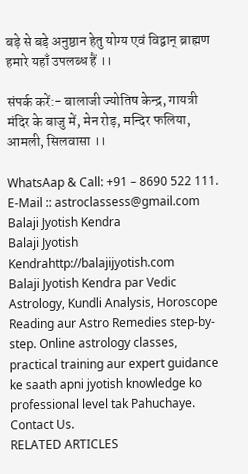बड़े से बड़े अनुष्ठान हेतु योग्य एवं विद्वान् ब्राह्मण हमारे यहाँ उपलब्ध हैं ।।

संपर्क करें:- बालाजी ज्योतिष केन्द्र, गायत्री मंदिर के बाजु में, मेन रोड़, मन्दिर फलिया, आमली, सिलवासा ।।

WhatsAap & Call: +91 – 8690 522 111.
E-Mail :: astroclassess@gmail.com
Balaji Jyotish Kendra
Balaji Jyotish Kendrahttp://balajijyotish.com
Balaji Jyotish Kendra par Vedic Astrology, Kundli Analysis, Horoscope Reading aur Astro Remedies step-by-step. Online astrology classes, practical training aur expert guidance ke saath apni jyotish knowledge ko professional level tak Pahuchaye. Contact Us.
RELATED ARTICLES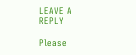LEAVE A REPLY

Please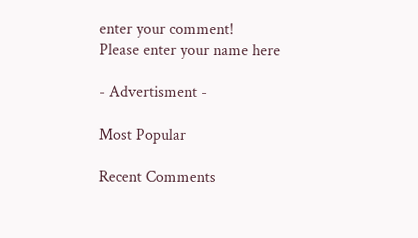enter your comment!
Please enter your name here

- Advertisment -

Most Popular

Recent Comments